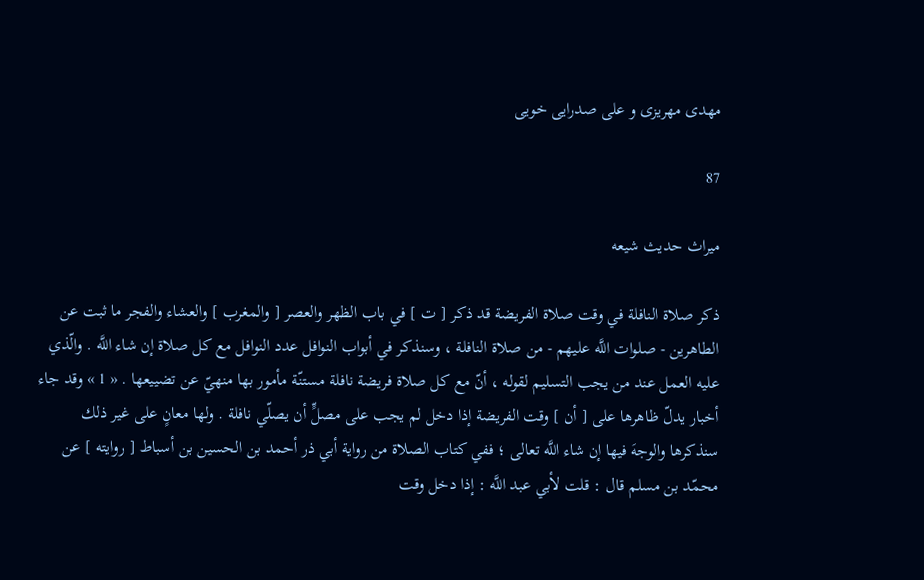مهدى مهريزى و على صدرايى خويى

87

ميراث حديث شيعه

ذكر صلاة النافلة في وقت صلاة الفريضة قد ذكر [ ت ] في باب الظهر والعصر [ والمغرب ] والعشاء والفجر ما ثبت عن الطاهرين - صلوات اللَّه عليهم - من صلاة النافلة ، وسنذكر في أبواب النوافل عدد النوافل مع كل صلاة إن شاء اللَّه . والّذي عليه العمل عند من يجب التسليم لقوله ، أنّ مع كل صلاة فريضة نافلة مستنّة مأمور بها منهيّ عن تضييعها . « 1 » وقد جاء أخبار يدلّ ظاهرها على [ أن ] وقت الفريضة إذا دخل لم يجب على مصلٍّ أن يصلّي نافلة . ولها معانٍ على غير ذلك سنذكرها والوجهَ فيها إن شاء اللَّه تعالى ؛ ففي كتاب الصلاة من رواية أبي ذر أحمد بن الحسين بن أسباط [ روايته ] عن محمّد بن مسلم قال : قلت لأبي عبد اللَّه : إذا دخل وقت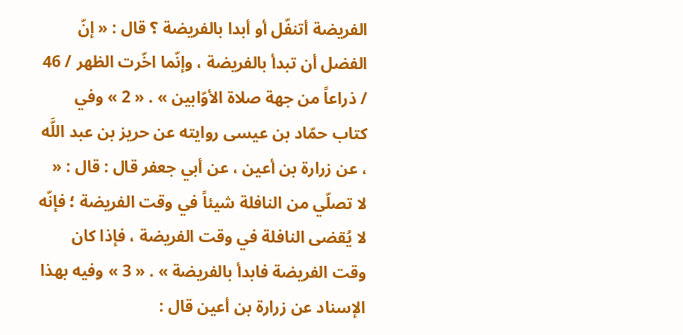الفريضة أتنفّل أو أبدا بالفريضة ؟ قال : « إنّ الفضل أن تبدأ بالفريضة ، وإنّما اخّرت الظهر / 46 / ذراعاً من جهة صلاة الأوّابين » . « 2 » وفي كتاب حمّاد بن عيسى روايته عن حريز بن عبد اللَّه ، عن زرارة بن أعين ، عن أبي جعفر قال : قال : « لا تصلّي من النافلة شيئاً في وقت الفريضة ؛ فإنّه لا يُقضى النافلة في وقت الفريضة ، فإذا كان وقت الفريضة فابدأ بالفريضة » . « 3 » وفيه بهذا الإسناد عن زرارة بن أعين قال :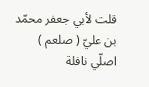قلت لأبي جعفر محمّد بن عليّ ( صلعم ) اصلّي نافلة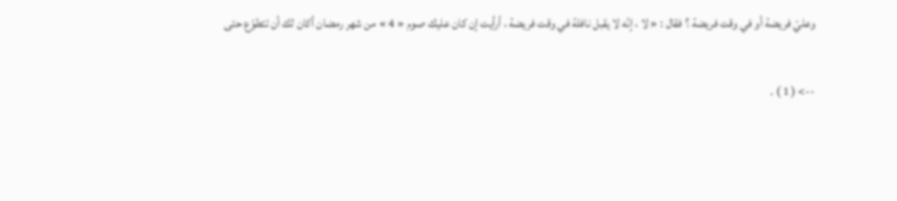وعليّ فريضة أو في وقت فريضة ؟ فقال : « لا ، إنّه لا يقبل نافلة في وقت فريضة ، أرأيت إن كان عليك صوم « 4 » من شهر رمضان أكان لك أن تتطوّع حتى

--> ( 1 ) .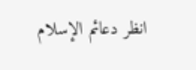انظر دعائم الإسلام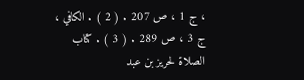، ج 1 ، ص 207 . ( 2 ) . الكافي ، ج 3 ، ص 289 . ( 3 ) . كتاب الصلاة لحريز بن عبد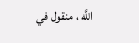اللَّه ، منقول في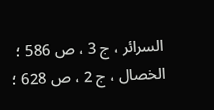السرائر ، ج 3 ، ص 586 ؛ الخصال ، ج 2 ، ص 628 ؛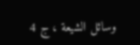وسائل الشيعة ، ج 4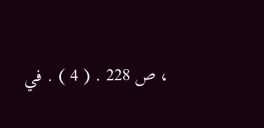، ص 228 . ( 4 ) . في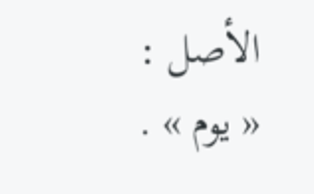الأصل : « يوم » .